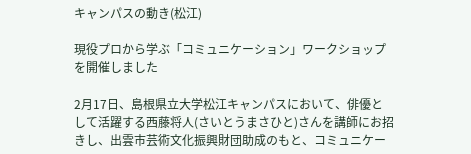キャンパスの動き(松江)

現役プロから学ぶ「コミュニケーション」ワークショップを開催しました

2月17日、島根県立大学松江キャンパスにおいて、俳優として活躍する西藤将人(さいとうまさひと)さんを講師にお招きし、出雲市芸術文化振興財団助成のもと、コミュニケー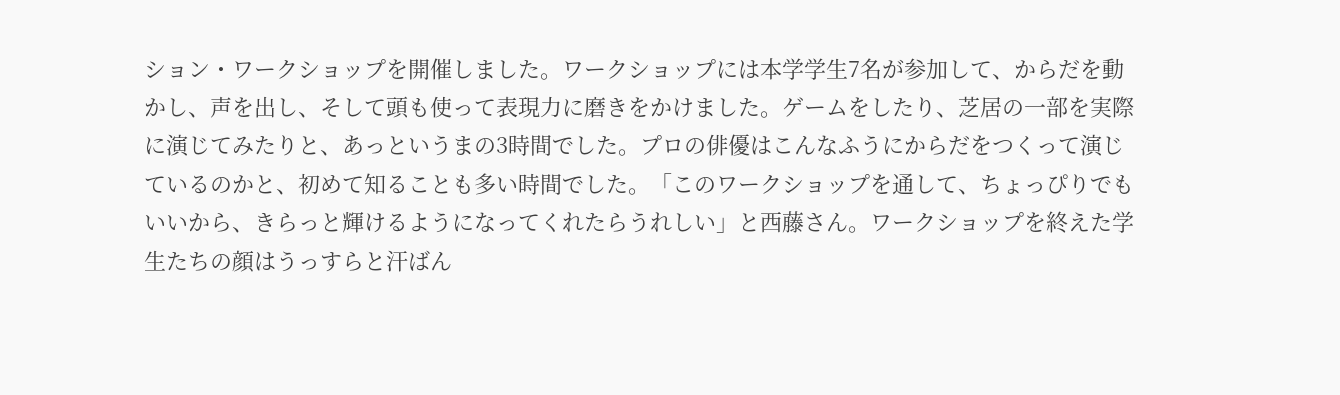ション・ワークショップを開催しました。ワークショップには本学学生7名が参加して、からだを動かし、声を出し、そして頭も使って表現力に磨きをかけました。ゲームをしたり、芝居の一部を実際に演じてみたりと、あっというまの3時間でした。プロの俳優はこんなふうにからだをつくって演じているのかと、初めて知ることも多い時間でした。「このワークショップを通して、ちょっぴりでもいいから、きらっと輝けるようになってくれたらうれしい」と西藤さん。ワークショップを終えた学生たちの顔はうっすらと汗ばん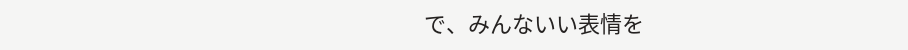で、みんないい表情を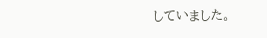していました。